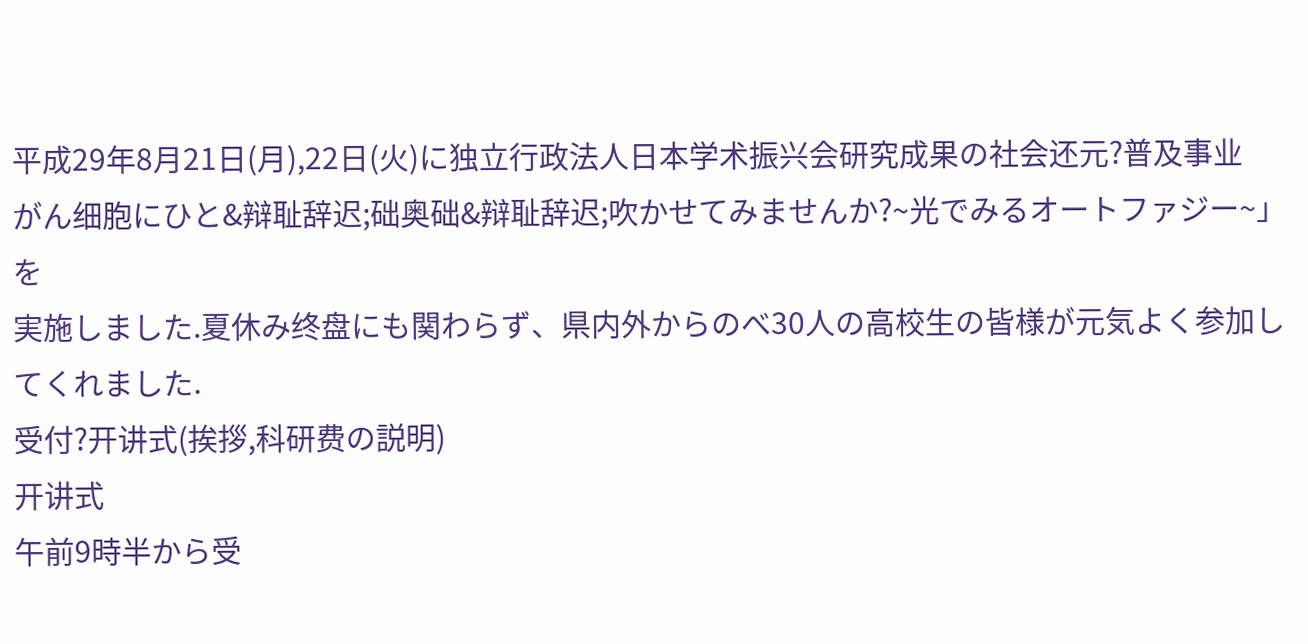平成29年8月21日(月),22日(火)に独立行政法人日本学术振兴会研究成果の社会还元?普及事业
がん细胞にひと&辩耻辞迟;础奥础&辩耻辞迟;吹かせてみませんか?~光でみるオートファジー~」を
実施しました.夏休み终盘にも関わらず、県内外からのべ30人の高校生の皆様が元気よく参加してくれました.
受付?开讲式(挨拶,科研费の説明)
开讲式
午前9時半から受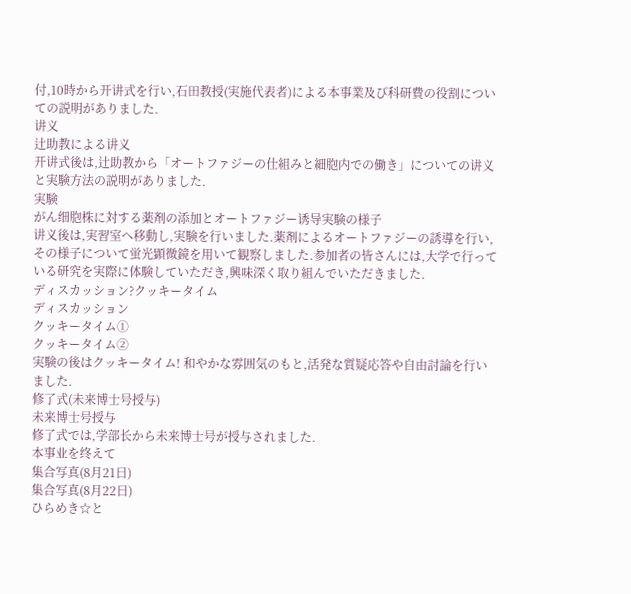付,10時から开讲式を行い,石田教授(実施代表者)による本事業及び科研費の役割についての説明がありました.
讲义
辻助教による讲义
开讲式後は,辻助教から「オートファジーの仕組みと細胞内での働き」についての讲义と実験方法の説明がありました.
実験
がん细胞株に対する薬剤の添加とオートファジー诱导実験の様子
讲义後は,実習室へ移動し,実験を行いました.薬剤によるオートファジーの誘導を行い,その様子について蛍光顕微鏡を用いて観察しました.参加者の皆さんには,大学で行っている研究を実際に体験していただき,興味深く取り組んでいただきました.
ディスカッション?クッキータイム
ディスカッション
クッキータイム①
クッキータイム②
実験の後はクッキータイム! 和やかな雰囲気のもと,活発な質疑応答や自由討論を行いました.
修了式(未来博士号授与)
未来博士号授与
修了式では,学部长から未来博士号が授与されました.
本事业を终えて
集合写真(8月21日)
集合写真(8月22日)
ひらめき☆と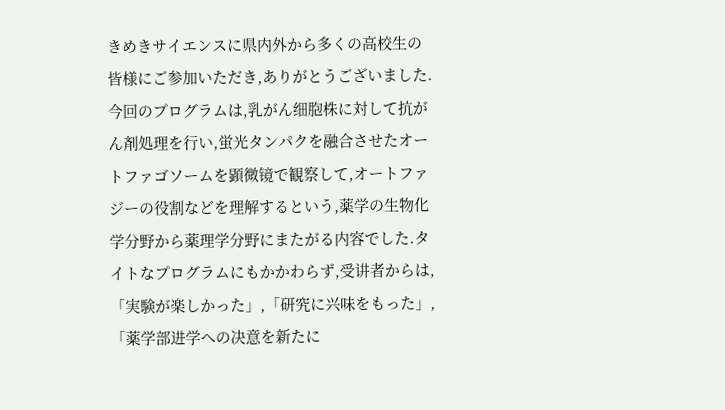きめきサイエンスに県内外から多くの高校生の皆様にご参加いただき,ありがとうございました.
今回のプログラムは,乳がん细胞株に対して抗がん剤処理を行い,蛍光タンパクを融合させたオートファゴソームを顕微镜で観察して,オートファジーの役割などを理解するという,薬学の生物化学分野から薬理学分野にまたがる内容でした.タイトなプログラムにもかかわらず,受讲者からは,「実験が楽しかった」,「研究に兴味をもった」,「薬学部进学への决意を新たに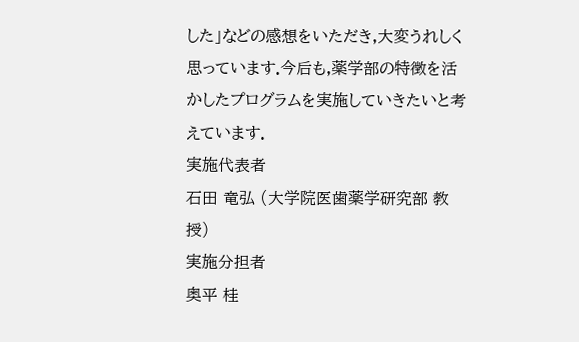した」などの感想をいただき,大変うれしく思っています.今后も,薬学部の特徴を活かしたプログラムを実施していきたいと考えています.
実施代表者
石田 竜弘 (大学院医歯薬学研究部 教授)
実施分担者
奥平 桂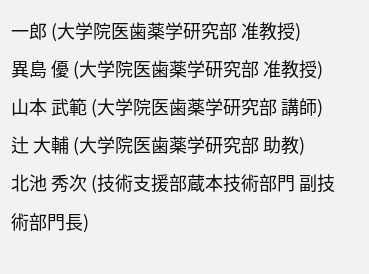一郎 (大学院医歯薬学研究部 准教授)
異島 優 (大学院医歯薬学研究部 准教授)
山本 武範 (大学院医歯薬学研究部 講師)
辻 大輔 (大学院医歯薬学研究部 助教)
北池 秀次 (技術支援部蔵本技術部門 副技術部門長)